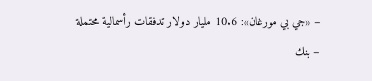– «جي بي مورغان»: 10.6 مليار دولار تدفقات رأسمالية محتملة
– بنك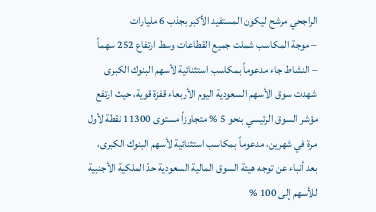الراجحي مرشح ليكون المستفيد الأكبر بجذب 6 مليارات
– موجة المكاسب شملت جميع القطاعات وسط ارتفاع 252 سهماً
– النشاط جاء مدعوماً بمكاسب استثنائية لأسهم البنوك الكبرى
شهدت سوق الأسهم السعودية اليوم الأربعاء قفزة قوية، حيث ارتفع مؤشر السوق الرئيسي بنحو 5 % متجاوزاً مستوى 11300 نقطة لأول مرة في شهرين، مدعوماً بمكاسب استثنائية لأسهم البنوك الكبرى، بعد أنباء عن توجه هيئة السوق المالية السعودية حدّ الملكية الأجنبية للأسهم إلى 100 %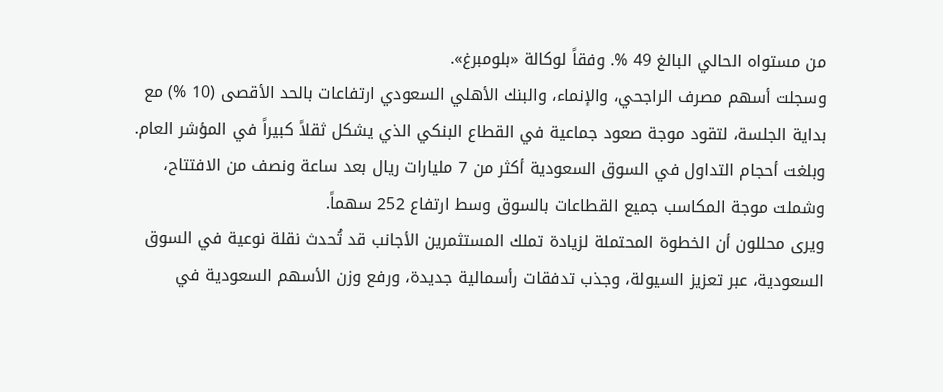من مستواه الحالي البالغ 49 %. وفقاً لوكالة «بلومبرغ».
وسجلت أسهم مصرف الراجحي، والإنماء، والبنك الأهلي السعودي ارتفاعات بالحد الأقصى (10 %) مع بداية الجلسة، لتقود موجة صعود جماعية في القطاع البنكي الذي يشكل ثقلاً كبيراً في المؤشر العام.
وبلغت أحجام التداول في السوق السعودية أكثر من 7 مليارات ريال بعد ساعة ونصف من الافتتاح، وشملت موجة المكاسب جميع القطاعات بالسوق وسط ارتفاع 252 سهماً.
ويرى محللون أن الخطوة المحتملة لزيادة تملك المستثمرين الأجانب قد تُحدث نقلة نوعية في السوق السعودية، عبر تعزيز السيولة، وجذب تدفقات رأسمالية جديدة، ورفع وزن الأسهم السعودية في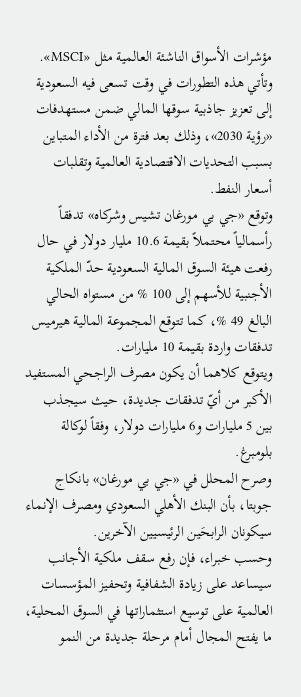مؤشرات الأسواق الناشئة العالمية مثل «MSCI».
وتأتي هذه التطورات في وقت تسعى فيه السعودية إلى تعزيز جاذبية سوقها المالي ضمن مستهدفات «رؤية 2030»، وذلك بعد فترة من الأداء المتباين بسبب التحديات الاقتصادية العالمية وتقلبات أسعار النفط.
وتوقع «جي بي مورغان تشيس وشركاه» تدفقاً رأسمالياً محتملاً بقيمة 10.6 مليار دولار في حال رفعت هيئة السوق المالية السعودية حدّ الملكية الأجنبية للأسهم إلى 100 % من مستواه الحالي البالغ 49 %، كما تتوقع المجموعة المالية هيرميس تدفقات واردة بقيمة 10 مليارات.
ويتوقع كلاهما أن يكون مصرف الراجحي المستفيد الأكبر من أيّ تدفقات جديدة، حيث سيجذب بين 5 مليارات و6 مليارات دولار، وفقاً لوكالة بلومبرغ.
وصرح المحلل في «جي بي مورغان» بانكاج جوبتا، بأن البنك الأهلي السعودي ومصرف الإنماء سيكونان الرابحَين الرئيسيين الآخرين.
وحسب خبراء، فإن رفع سقف ملكية الأجانب سيساعد على زيادة الشفافية وتحفيز المؤسسات العالمية على توسيع استثماراتها في السوق المحلية، ما يفتح المجال أمام مرحلة جديدة من النمو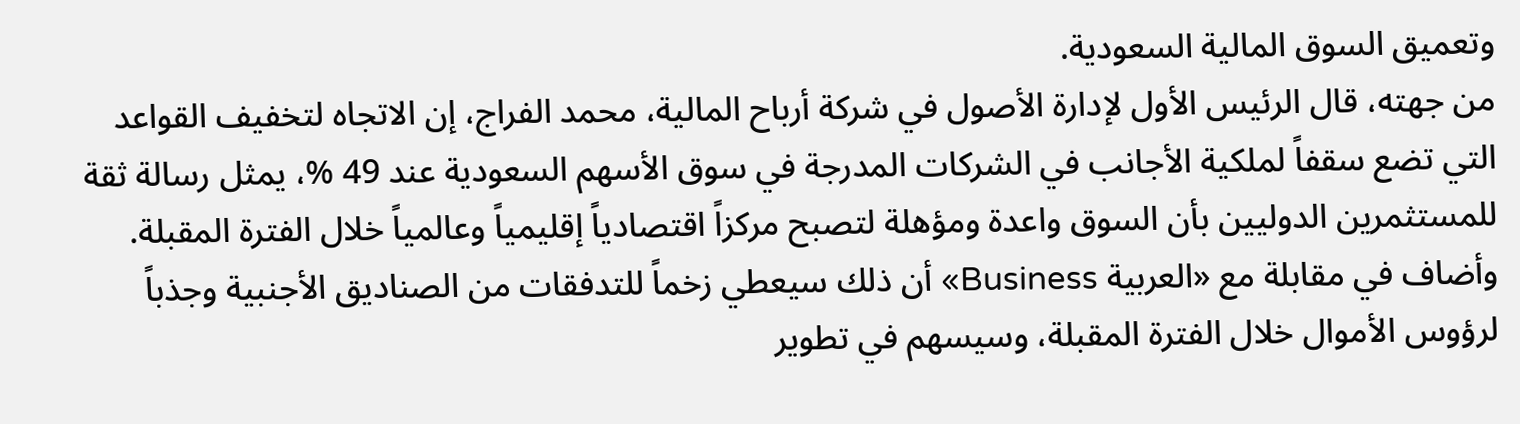وتعميق السوق المالية السعودية.
من جهته، قال الرئيس الأول لإدارة الأصول في شركة أرباح المالية، محمد الفراج، إن الاتجاه لتخفيف القواعد التي تضع سقفاً لملكية الأجانب في الشركات المدرجة في سوق الأسهم السعودية عند 49 %، يمثل رسالة ثقة للمستثمرين الدوليين بأن السوق واعدة ومؤهلة لتصبح مركزاً اقتصادياً إقليمياً وعالمياً خلال الفترة المقبلة.
وأضاف في مقابلة مع «العربية Business» أن ذلك سيعطي زخماً للتدفقات من الصناديق الأجنبية وجذباً لرؤوس الأموال خلال الفترة المقبلة، وسيسهم في تطوير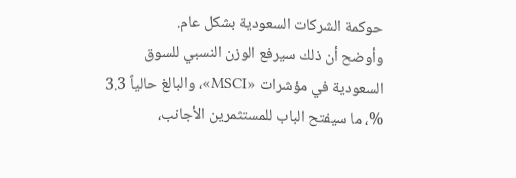حوكمة الشركات السعودية بشكل عام.
وأوضح أن ذلك سيرفع الوزن النسبي للسوق السعودية في مؤشرات «MSCI»، والبالغ حالياً 3.3 %، ما سيفتح الباب للمستثمرين الأجانب،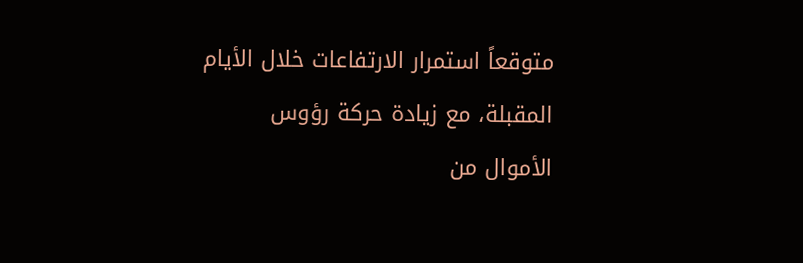متوقعاً استمرار الارتفاعات خلال الأيام المقبلة، مع زيادة حركة رؤوس الأموال من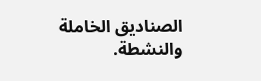الصناديق الخاملة والنشطة.